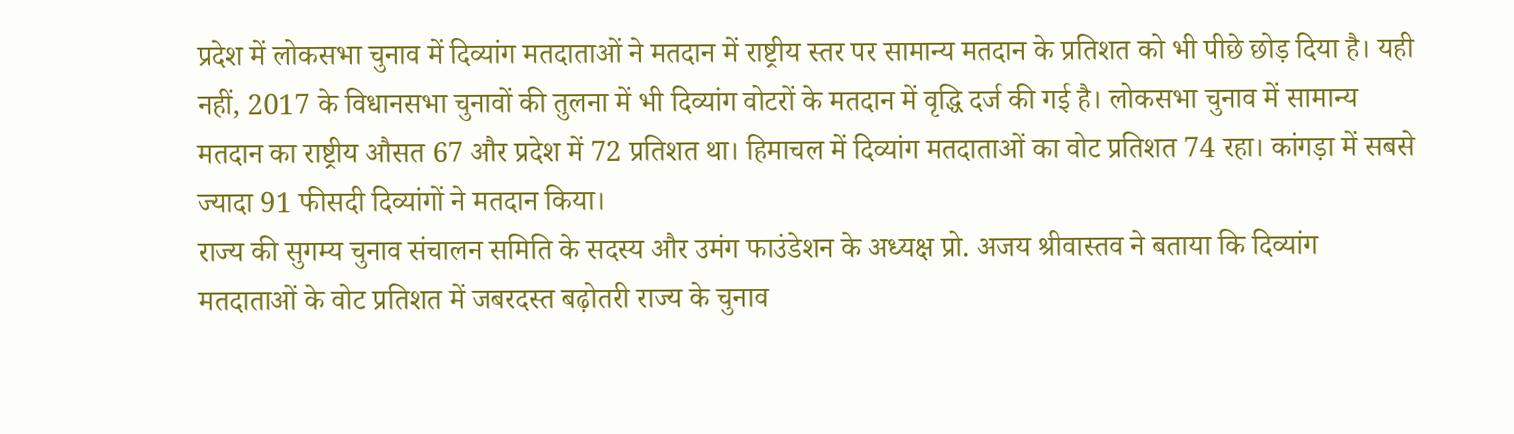प्रदेश में लोकसभा चुनाव में दिव्यांग मतदाताओं ने मतदान में राष्ट्रीय स्तर पर सामान्य मतदान के प्रतिशत को भी पीछे छोड़ दिया है। यही नहीं, 2017 के विधानसभा चुनावों की तुलना में भी दिव्यांग वोटरों के मतदान में वृद्धि दर्ज की गई है। लोकसभा चुनाव में सामान्य मतदान का राष्ट्रीय औसत 67 और प्रदेश में 72 प्रतिशत था। हिमाचल में दिव्यांग मतदाताओं का वोट प्रतिशत 74 रहा। कांगड़ा में सबसे ज्यादा 91 फीसदी दिव्यांगों ने मतदान किया।
राज्य की सुगम्य चुनाव संचालन समिति के सदस्य और उमंग फाउंडेशन के अध्यक्ष प्रो. अजय श्रीवास्तव ने बताया कि दिव्यांग मतदाताओं के वोट प्रतिशत में जबरदस्त बढ़ोतरी राज्य के चुनाव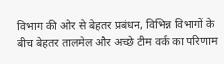विभाग की ओर से बेहतर प्रबंधन, विभिन्न विभागों के बीच बेहतर तालमेल और अच्छे टीम वर्क का परिणाम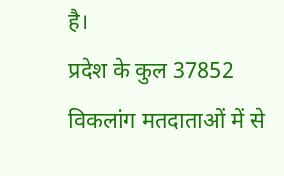है।
प्रदेश के कुल 37852 विकलांग मतदाताओं में से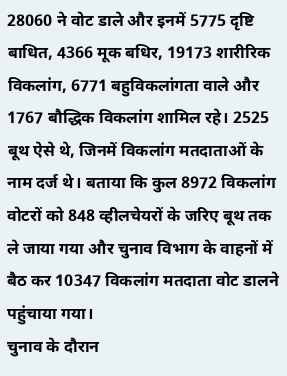28060 ने वोट डाले और इनमें 5775 दृष्टि बाधित, 4366 मूक बधिर, 19173 शारीरिक विकलांग, 6771 बहुविकलांगता वाले और 1767 बौद्धिक विकलांग शामिल रहे। 2525 बूथ ऐसे थे, जिनमें विकलांग मतदाताओं के नाम दर्ज थे। बताया कि कुल 8972 विकलांग वोटरों को 848 व्हीलचेयरों के जरिए बूथ तक ले जाया गया और चुनाव विभाग के वाहनों में बैठ कर 10347 विकलांग मतदाता वोट डालने पहुंचाया गया।
चुनाव के दौरान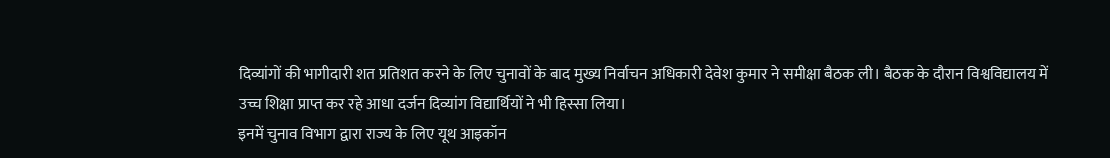दिव्यांगों की भागीदारी शत प्रतिशत करने के लिए चुनावों के बाद मुख्य निर्वाचन अधिकारी देवेश कुमार ने समीक्षा बैठक ली। बैठक के दौरान विश्वविद्यालय में उच्च शिक्षा प्राप्त कर रहे आधा दर्जन दिव्यांग विद्यार्थियों ने भी हिस्सा लिया।
इनमें चुनाव विभाग द्वारा राज्य के लिए यूथ आइकॉन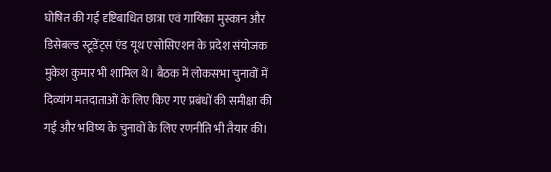घोषित की गई दृष्टिबाधित छात्रा एवं गायिका मुस्कान और डिसेबल्ड स्टूडेंट्स एंड यूथ एसोसिएशन के प्रदेश संयोजक मुकेश कुमार भी शामिल थे। बैठक में लोकसभा चुनावों में दिव्यांग मतदाताओं के लिए किए गए प्रबंधों की समीक्षा की गई और भविष्य के चुनावों के लिए रणनीति भी तैयार की।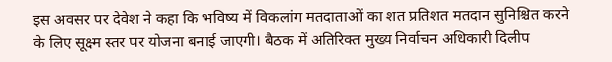इस अवसर पर देवेश ने कहा कि भविष्य में विकलांग मतदाताओं का शत प्रतिशत मतदान सुनिश्चित करने के लिए सूक्ष्म स्तर पर योजना बनाई जाएगी। बैठक में अतिरिक्त मुख्य निर्वाचन अधिकारी दिलीप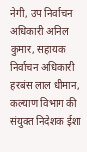नेगी, उप निर्वाचन अधिकारी अनिल कुमार, सहायक निर्वाचन अधिकारी हरबंस लाल धीमान, कल्याण विभाग की संयुक्त निदेशक ईशा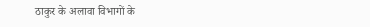ठाकुर के अलावा विभागों के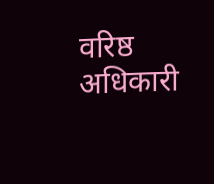वरिष्ठ अधिकारी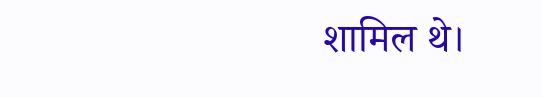शामिल थे।